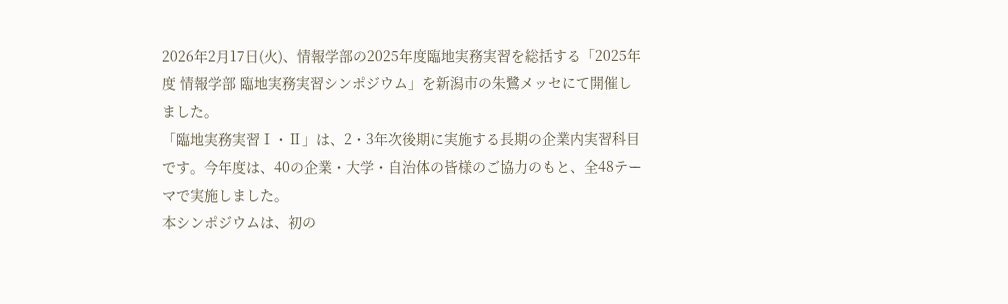2026年2月17日(火)、情報学部の2025年度臨地実務実習を総括する「2025年度 情報学部 臨地実務実習シンポジウム」を新潟市の朱鷺メッセにて開催しました。
「臨地実務実習Ⅰ・Ⅱ」は、2・3年次後期に実施する長期の企業内実習科目です。今年度は、40の企業・大学・自治体の皆様のご協力のもと、全48テーマで実施しました。
本シンポジウムは、初の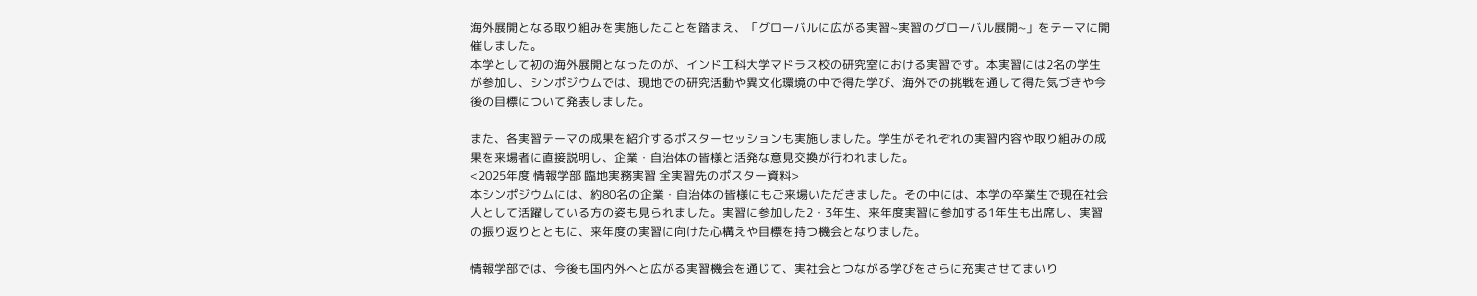海外展開となる取り組みを実施したことを踏まえ、「グローバルに広がる実習~実習のグローバル展開~」をテーマに開催しました。
本学として初の海外展開となったのが、インド工科大学マドラス校の研究室における実習です。本実習には2名の学生が参加し、シンポジウムでは、現地での研究活動や異文化環境の中で得た学び、海外での挑戦を通して得た気づきや今後の目標について発表しました。

また、各実習テーマの成果を紹介するポスターセッションも実施しました。学生がそれぞれの実習内容や取り組みの成果を来場者に直接説明し、企業・自治体の皆様と活発な意見交換が行われました。
<2025年度 情報学部 臨地実務実習 全実習先のポスター資料>
本シンポジウムには、約80名の企業・自治体の皆様にもご来場いただきました。その中には、本学の卒業生で現在社会人として活躍している方の姿も見られました。実習に参加した2・3年生、来年度実習に参加する1年生も出席し、実習の振り返りとともに、来年度の実習に向けた心構えや目標を持つ機会となりました。

情報学部では、今後も国内外へと広がる実習機会を通じて、実社会とつながる学びをさらに充実させてまいり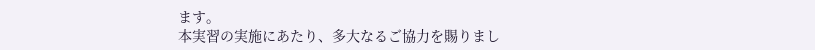ます。
本実習の実施にあたり、多大なるご協力を賜りまし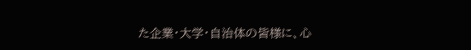た企業・大学・自治体の皆様に、心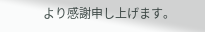より感謝申し上げます。